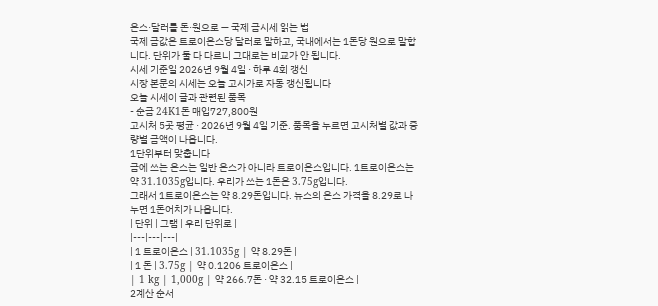온스·달러를 돈·원으로 — 국제 금시세 읽는 법
국제 금값은 트로이온스당 달러로 말하고, 국내에서는 1돈당 원으로 말합니다. 단위가 둘 다 다르니 그대로는 비교가 안 됩니다.
시세 기준일 2026년 9월 4일 · 하루 4회 갱신
시장 본문의 시세는 오늘 고시가로 자동 갱신됩니다
오늘 시세이 글과 관련된 품목
- 순금 24K1돈 매입727,800원
고시처 5곳 평균 · 2026년 9월 4일 기준. 품목을 누르면 고시처별 값과 중량별 금액이 나옵니다.
1단위부터 맞춥니다
금에 쓰는 온스는 일반 온스가 아니라 트로이온스입니다. 1트로이온스는 약 31.1035g입니다. 우리가 쓰는 1돈은 3.75g입니다.
그래서 1트로이온스는 약 8.29돈입니다. 뉴스의 온스 가격을 8.29로 나누면 1돈어치가 나옵니다.
| 단위 | 그램 | 우리 단위로 |
|---|---|---|
| 1 트로이온스 | 31.1035g | 약 8.29돈 |
| 1 돈 | 3.75g | 약 0.1206 트로이온스 |
| 1 kg | 1,000g | 약 266.7돈 · 약 32.15 트로이온스 |
2계산 순서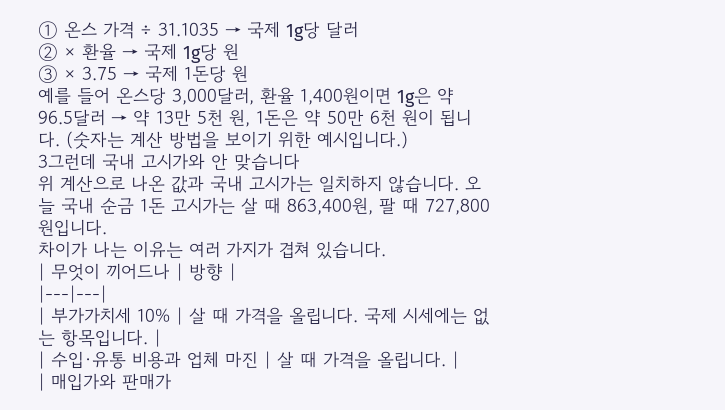① 온스 가격 ÷ 31.1035 → 국제 1g당 달러
② × 환율 → 국제 1g당 원
③ × 3.75 → 국제 1돈당 원
예를 들어 온스당 3,000달러, 환율 1,400원이면 1g은 약 96.5달러 → 약 13만 5천 원, 1돈은 약 50만 6천 원이 됩니다. (숫자는 계산 방법을 보이기 위한 예시입니다.)
3그런데 국내 고시가와 안 맞습니다
위 계산으로 나온 값과 국내 고시가는 일치하지 않습니다. 오늘 국내 순금 1돈 고시가는 살 때 863,400원, 팔 때 727,800원입니다.
차이가 나는 이유는 여러 가지가 겹쳐 있습니다.
| 무엇이 끼어드나 | 방향 |
|---|---|
| 부가가치세 10% | 살 때 가격을 올립니다. 국제 시세에는 없는 항목입니다. |
| 수입·유통 비용과 업체 마진 | 살 때 가격을 올립니다. |
| 매입가와 판매가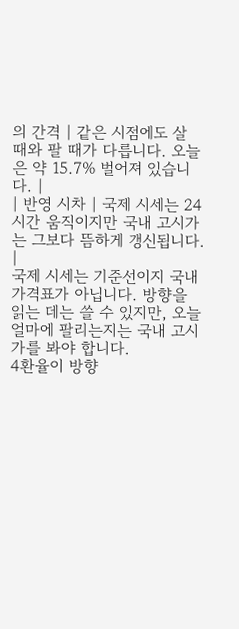의 간격 | 같은 시점에도 살 때와 팔 때가 다릅니다. 오늘은 약 15.7% 벌어져 있습니다. |
| 반영 시차 | 국제 시세는 24시간 움직이지만 국내 고시가는 그보다 뜸하게 갱신됩니다. |
국제 시세는 기준선이지 국내 가격표가 아닙니다. 방향을 읽는 데는 쓸 수 있지만, 오늘 얼마에 팔리는지는 국내 고시가를 봐야 합니다.
4환율이 방향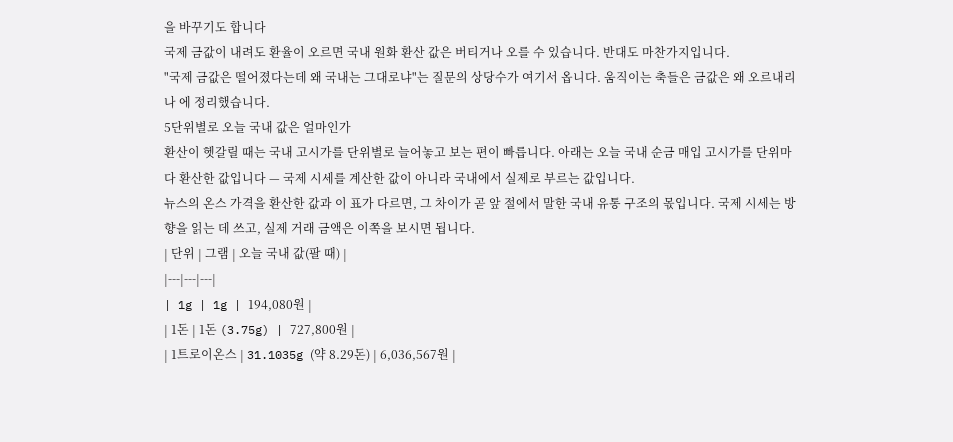을 바꾸기도 합니다
국제 금값이 내려도 환율이 오르면 국내 원화 환산 값은 버티거나 오를 수 있습니다. 반대도 마찬가지입니다.
"국제 금값은 떨어졌다는데 왜 국내는 그대로냐"는 질문의 상당수가 여기서 옵니다. 움직이는 축들은 금값은 왜 오르내리나 에 정리했습니다.
5단위별로 오늘 국내 값은 얼마인가
환산이 헷갈릴 때는 국내 고시가를 단위별로 늘어놓고 보는 편이 빠릅니다. 아래는 오늘 국내 순금 매입 고시가를 단위마다 환산한 값입니다 — 국제 시세를 계산한 값이 아니라 국내에서 실제로 부르는 값입니다.
뉴스의 온스 가격을 환산한 값과 이 표가 다르면, 그 차이가 곧 앞 절에서 말한 국내 유통 구조의 몫입니다. 국제 시세는 방향을 읽는 데 쓰고, 실제 거래 금액은 이쪽을 보시면 됩니다.
| 단위 | 그램 | 오늘 국내 값(팔 때) |
|---|---|---|
| 1g | 1g | 194,080원 |
| 1돈 | 1돈 (3.75g) | 727,800원 |
| 1트로이온스 | 31.1035g (약 8.29돈) | 6,036,567원 |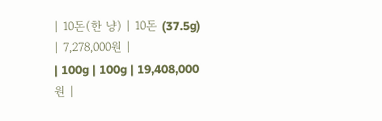| 10돈(한 냥) | 10돈 (37.5g) | 7,278,000원 |
| 100g | 100g | 19,408,000원 |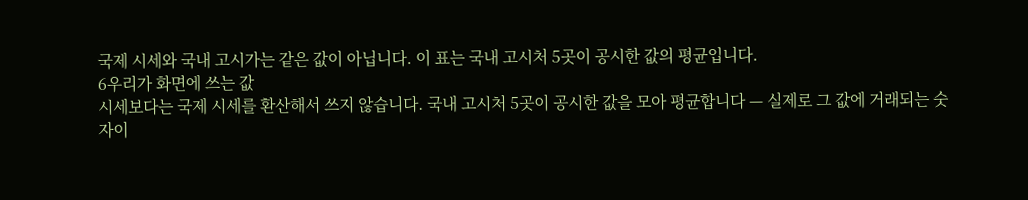국제 시세와 국내 고시가는 같은 값이 아닙니다. 이 표는 국내 고시처 5곳이 공시한 값의 평균입니다.
6우리가 화면에 쓰는 값
시세보다는 국제 시세를 환산해서 쓰지 않습니다. 국내 고시처 5곳이 공시한 값을 모아 평균합니다 — 실제로 그 값에 거래되는 숫자이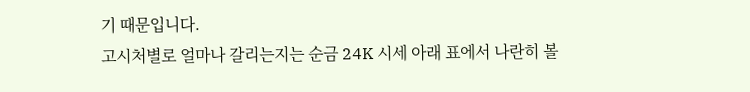기 때문입니다.
고시처별로 얼마나 갈리는지는 순금 24K 시세 아래 표에서 나란히 볼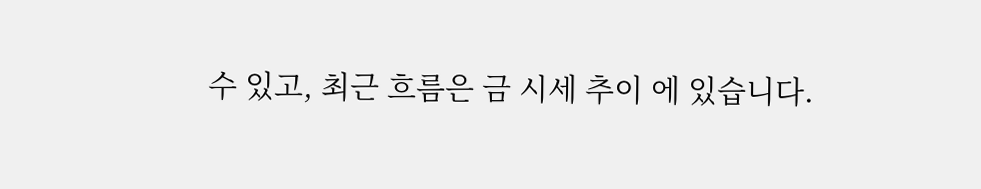수 있고, 최근 흐름은 금 시세 추이 에 있습니다.